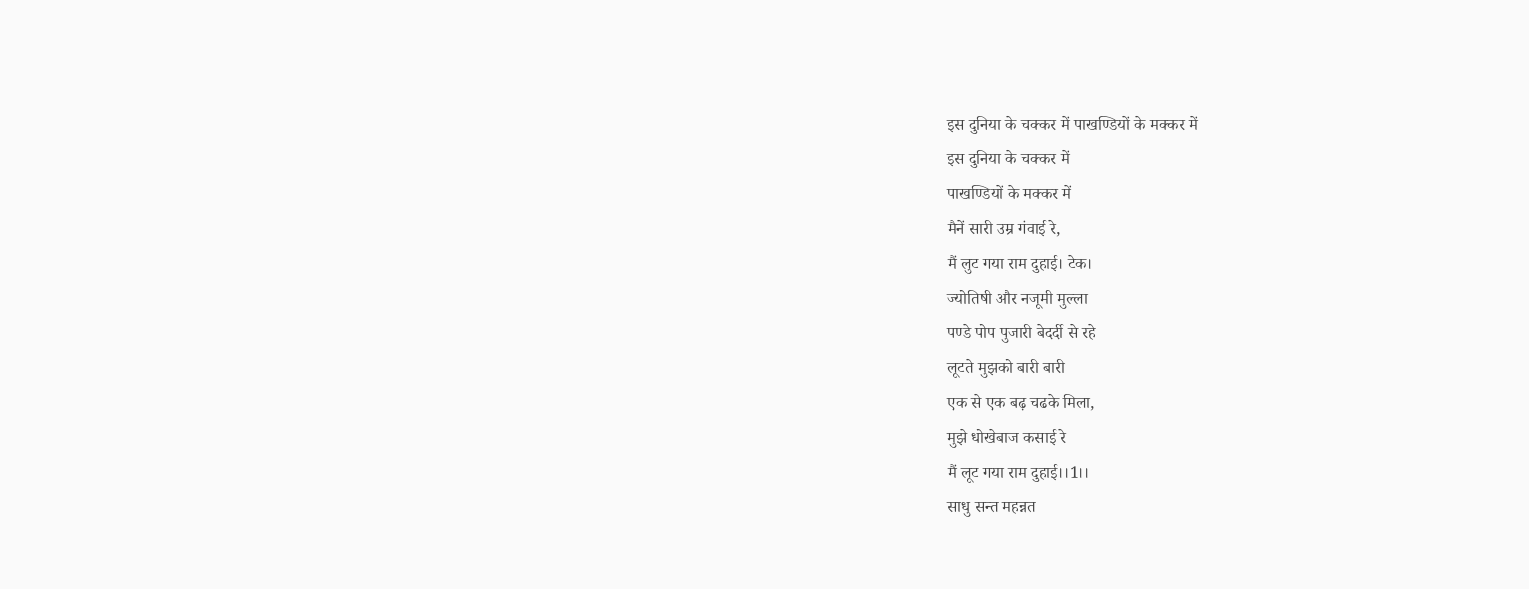इस दुनिया के चक्कर में पाखण्डियों के मक्कर में
इस दुनिया के चक्कर में
पाखण्डियों के मक्कर में
मैनें सारी उम्र गंवाई रे,
मैं लुट गया राम दुहाई। टेक।
ज्योतिषी और नजूमी मुल्ला
पण्डे पोप पुजारी बेदर्दी से रहे
लूटते मुझको बारी बारी
एक से एक बढ़ चढके मिला,
मुझे धोखेबाज कसाई रे
मैं लूट गया राम दुहाई।।1।।
साधु सन्त महन्नत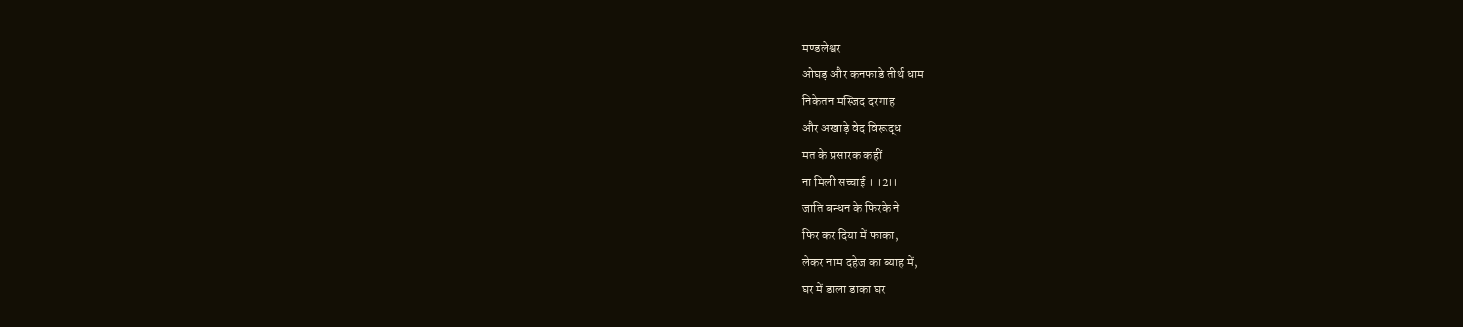मण्डलेश्वर
ओघड़ और कनफाडे तीर्थ धाम
निकेतन मस्जिद दरगाह
और अखाड़े वेद विरूद्ध
मत के प्रसारक कहीं
ना मिली सच्चाई । ।2।।
जाति बन्धन के फिरके ने
फिर कर दिया में फाका,
लेकर नाम दहेज का ब्याह में,
घर में डाला डाका घर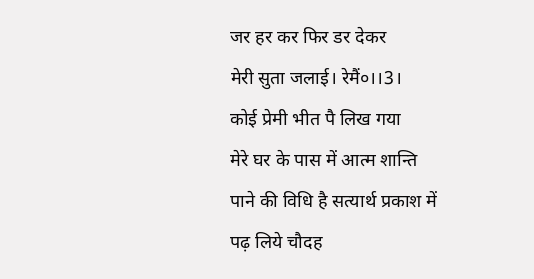जर हर कर फिर डर देकर
मेरी सुता जलाई। रेमैं०।।3।
कोई प्रेमी भीत पै लिख गया
मेरे घर के पास में आत्म शान्ति
पाने की विधि है सत्यार्थ प्रकाश में
पढ़ लिये चौदह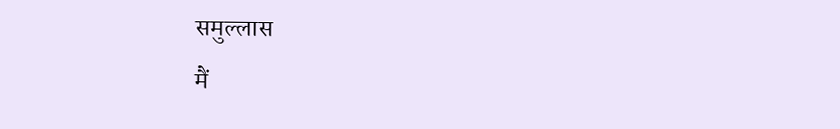समुल्लास
मैं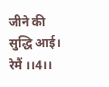जीने की सुद्धि आई। रेमैं ।।4।।